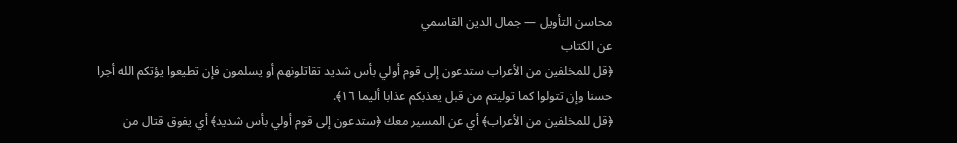محاسن التأويل — جمال الدين القاسمي
عن الكتاب
﴿قل للمخلفين من الأعراب ستدعون إلى قوم أولي بأس شديد تقاتلونهم أو يسلمون فإن تطيعوا يؤتكم الله أجرا حسنا وإن تتولوا كما توليتم من قبل يعذبكم عذابا أليما ١٦﴾.
﴿قل للمخلفين من الأعراب﴾ أي عن المسير معك ﴿ستدعون إلى قوم أولي بأس شديد﴾ أي يفوق قتال من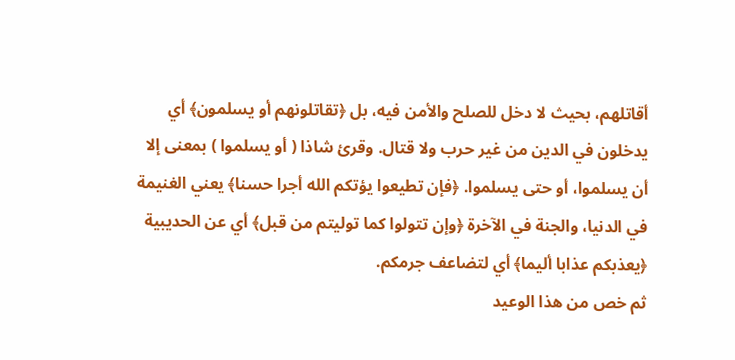أقاتلهم، بحيث لا دخل للصلح والأمن فيه، بل ﴿تقاتلونهم أو يسلمون﴾ أي يدخلون في الدين من غير حرب ولا قتال. وقرئ شاذا ( أو يسلموا ) بمعنى إلا أن يسلموا، أو حتى يسلموا. ﴿فإن تطيعوا يؤتكم الله أجرا حسنا﴾ يعني الغنيمة في الدنيا، والجنة في الآخرة ﴿وإن تتولوا كما توليتم من قبل﴾ أي عن الحديبية ﴿يعذبكم عذابا أليما﴾ أي لتضاعف جرمكم.
ثم خص من هذا الوعيد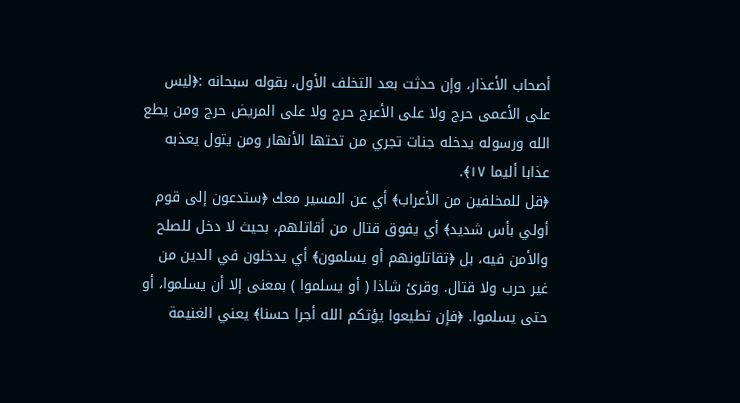أصحاب الأعذار، وإن حدثت بعد التخلف الأول، بقوله سبحانه :﴿ليس على الأعمى حرج ولا على الأعرج حرج ولا على المريض حرج ومن يطع الله ورسوله يدخله جنات تجري من تحتها الأنهار ومن يتول يعذبه عذابا أليما ١٧﴾.
﴿قل للمخلفين من الأعراب﴾ أي عن المسير معك ﴿ستدعون إلى قوم أولي بأس شديد﴾ أي يفوق قتال من أقاتلهم، بحيث لا دخل للصلح والأمن فيه، بل ﴿تقاتلونهم أو يسلمون﴾ أي يدخلون في الدين من غير حرب ولا قتال. وقرئ شاذا ( أو يسلموا ) بمعنى إلا أن يسلموا، أو حتى يسلموا. ﴿فإن تطيعوا يؤتكم الله أجرا حسنا﴾ يعني الغنيمة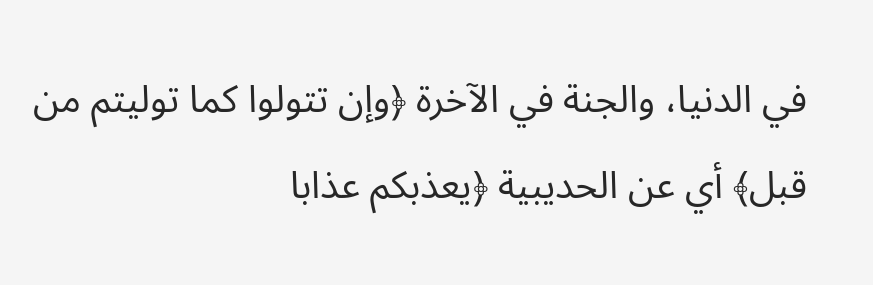في الدنيا، والجنة في الآخرة ﴿وإن تتولوا كما توليتم من قبل﴾ أي عن الحديبية ﴿يعذبكم عذابا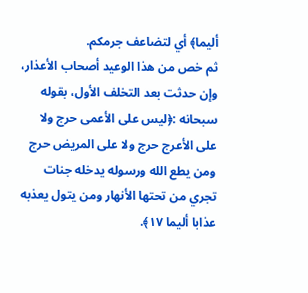أليما﴾ أي لتضاعف جرمكم.
ثم خص من هذا الوعيد أصحاب الأعذار، وإن حدثت بعد التخلف الأول، بقوله سبحانه :﴿ليس على الأعمى حرج ولا على الأعرج حرج ولا على المريض حرج ومن يطع الله ورسوله يدخله جنات تجري من تحتها الأنهار ومن يتول يعذبه عذابا أليما ١٧﴾.